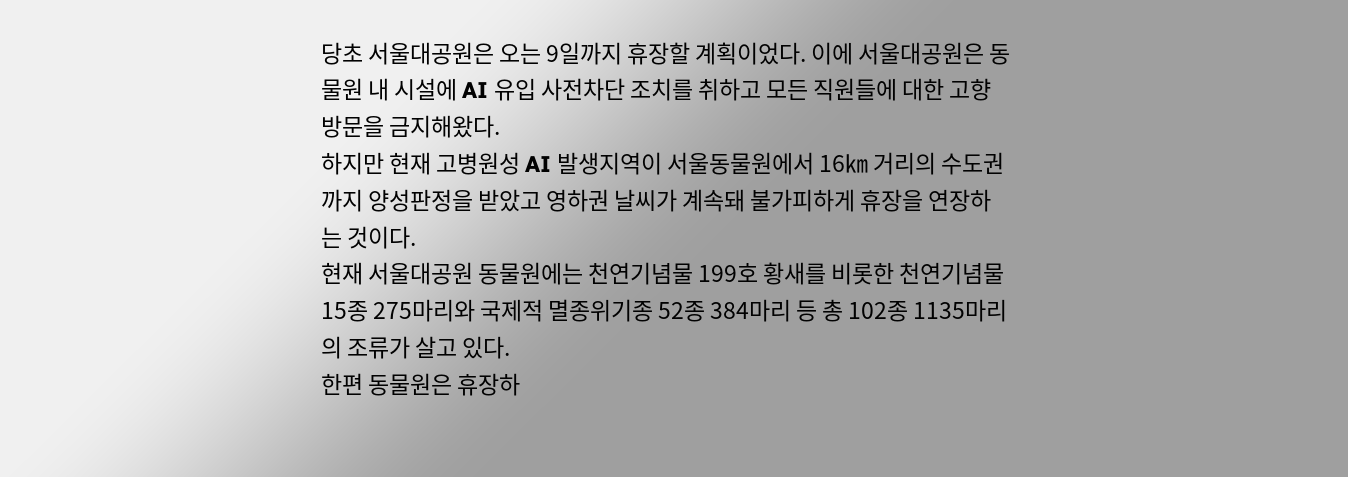당초 서울대공원은 오는 9일까지 휴장할 계획이었다. 이에 서울대공원은 동물원 내 시설에 AI 유입 사전차단 조치를 취하고 모든 직원들에 대한 고향 방문을 금지해왔다.
하지만 현재 고병원성 AI 발생지역이 서울동물원에서 16㎞ 거리의 수도권까지 양성판정을 받았고 영하권 날씨가 계속돼 불가피하게 휴장을 연장하는 것이다.
현재 서울대공원 동물원에는 천연기념물 199호 황새를 비롯한 천연기념물 15종 275마리와 국제적 멸종위기종 52종 384마리 등 총 102종 1135마리의 조류가 살고 있다.
한편 동물원은 휴장하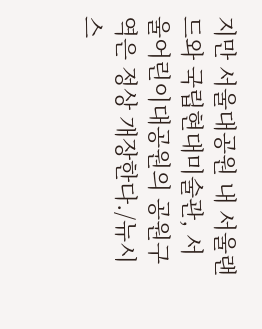지만 서울대공원 내 서울랜드와 국립현대미술관, 서울어린이대공원의 공원구역은 정상 개장한다./뉴시스